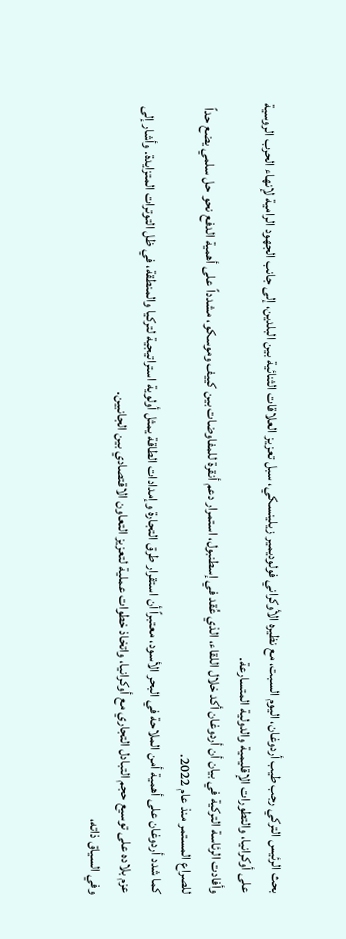بحث الرئيس التركي رجب طيب أردوغان، اليوم السبت، مع نظيره الأوكراني فولوديمير زيلينسكي، سبل تعزيز العلاقات الثنائية بين البلدين، إلى جانب الجهود الرامية لإنهاء الحرب الروسية على أوكرانيا، والتطورات الإقليمية والدولية المتسارعة.
وأفادت الرئاسة التركية في بيان أن أردوغان أكد خلال اللقاء، الذي عُقد في إسطنبول، استمرار دعم أنقرة للمفاوضات بين كييف وموسكو، مشدداً على أهمية الدفع نحو حل سلمي يضع حداً للصراع المستمر منذ عام 2022.
كما شدد أردوغان على أهمية أمن الملاحة في البحر الأسود، معتبراً أن استقرار طرق التجارة وإمدادات الطاقة يمثل أولوية استراتيجية لتركيا والمنطقة، في ظل التوترات المتزايدة. وأشار إلى عزم بلاده على توسيع حجم التبادل التجاري مع أوكرانيا، واتخاذ خطوات عملية لتعزيز التعاون الاقتصادي بين الجانبين.
وفي السياق ذاته،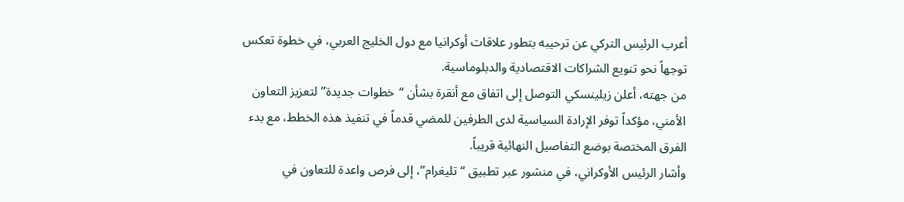أعرب الرئيس التركي عن ترحيبه بتطور علاقات أوكرانيا مع دول الخليج العربي، في خطوة تعكس توجهاً نحو تنويع الشراكات الاقتصادية والدبلوماسية.
من جهته، أعلن زيلينسكي التوصل إلى اتفاق مع أنقرة بشأن “خطوات جديدة” لتعزيز التعاون الأمني، مؤكداً توفر الإرادة السياسية لدى الطرفين للمضي قدماً في تنفيذ هذه الخطط، مع بدء الفرق المختصة بوضع التفاصيل النهائية قريباً.
وأشار الرئيس الأوكراني، في منشور عبر تطبيق “تليغرام”، إلى فرص واعدة للتعاون في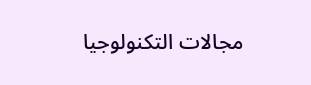مجالات التكنولوجيا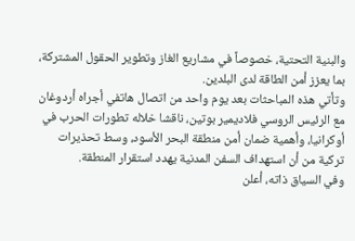والبنية التحتية، خصوصاً في مشاريع الغاز وتطوير الحقول المشتركة، بما يعزز أمن الطاقة لدى البلدين.
وتأتي هذه المباحثات بعد يوم واحد من اتصال هاتفي أجراه أردوغان مع الرئيس الروسي فلاديمير بوتين، ناقشا خلاله تطورات الحرب في أوكرانيا، وأهمية ضمان أمن منطقة البحر الأسود، وسط تحذيرات تركية من أن استهداف السفن المدنية يهدد استقرار المنطقة.
وفي السياق ذاته، أعلن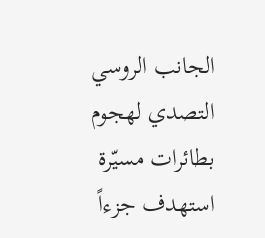الجانب الروسي التصدي لهجوم بطائرات مسيّرة استهدف جزءاً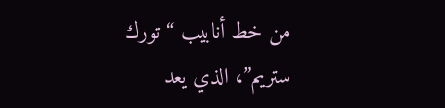من خط أنابيب “تورك ستريم”، الذي يعد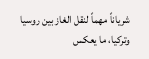شرياناً مهماً لنقل الغاز بين روسيا وتركيا، ما يعكس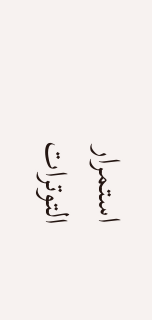استمرار التوترات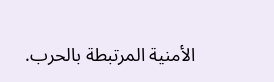الأمنية المرتبطة بالحرب.